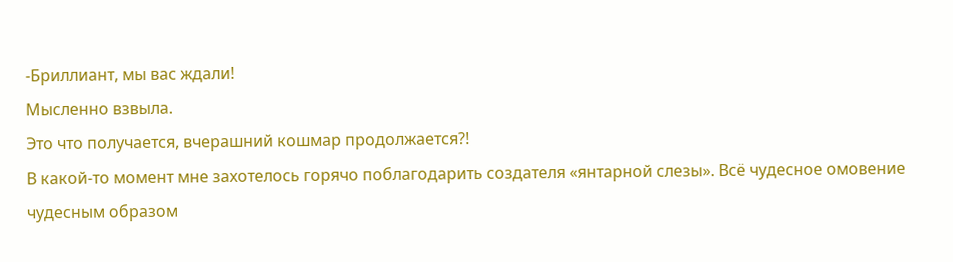-Бриллиант, мы вас ждали!
Мысленно взвыла.
Это что получается, вчерашний кошмар продолжается?!
В какой-то момент мне захотелось горячо поблагодарить создателя «янтарной слезы». Всё чудесное омовение чудесным образом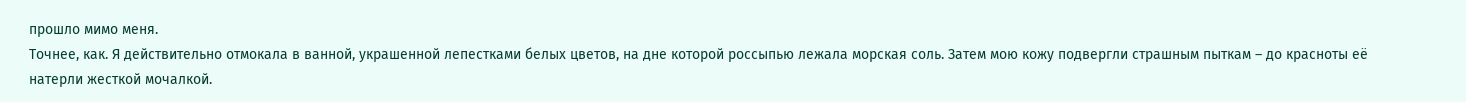прошло мимо меня.
Точнее, как. Я действительно отмокала в ванной, украшенной лепестками белых цветов, на дне которой россыпью лежала морская соль. Затем мою кожу подвергли страшным пыткам – до красноты её натерли жесткой мочалкой.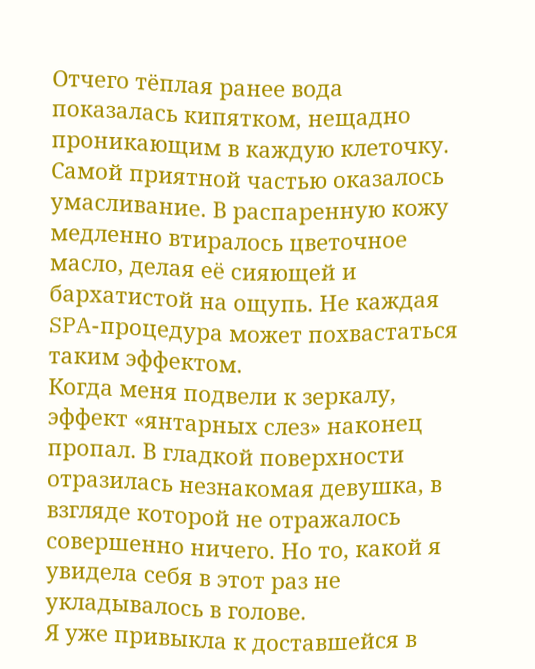Отчего тёплая ранее вода показалась кипятком, нещадно проникающим в каждую клеточку.
Самой приятной частью оказалось умасливание. В распаренную кожу медленно втиралось цветочное масло, делая её сияющей и бархатистой на ощупь. Не каждая SPA-процедура может похвастаться таким эффектом.
Когда меня подвели к зеркалу, эффект «янтарных слез» наконец пропал. В гладкой поверхности отразилась незнакомая девушка, в взгляде которой не отражалось совершенно ничего. Но то, какой я увидела себя в этот раз не укладывалось в голове.
Я уже привыкла к доставшейся в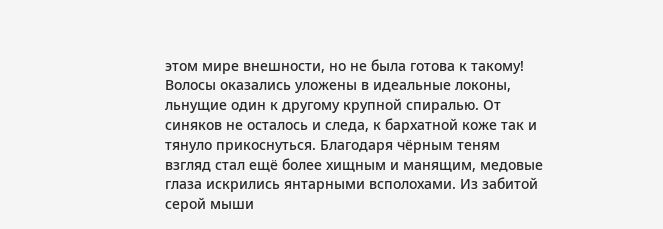этом мире внешности, но не была готова к такому! Волосы оказались уложены в идеальные локоны, льнущие один к другому крупной спиралью. От синяков не осталось и следа, к бархатной коже так и тянуло прикоснуться. Благодаря чёрным теням взгляд стал ещё более хищным и манящим, медовые глаза искрились янтарными всполохами. Из забитой серой мыши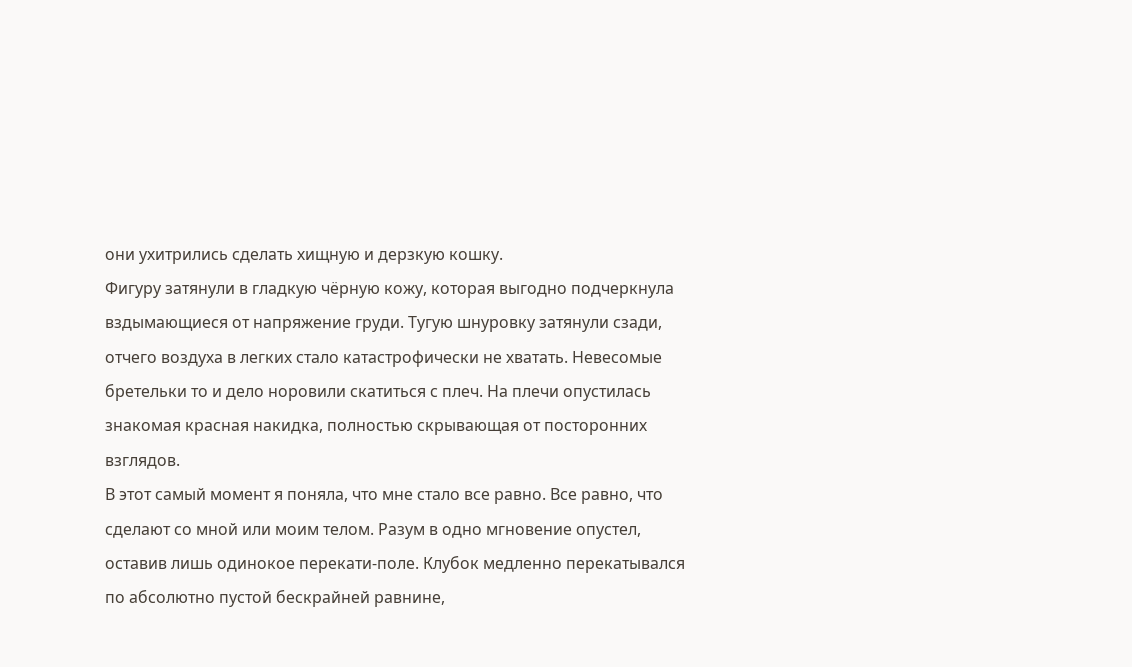они ухитрились сделать хищную и дерзкую кошку.
Фигуру затянули в гладкую чёрную кожу, которая выгодно подчеркнула вздымающиеся от напряжение груди. Тугую шнуровку затянули сзади, отчего воздуха в легких стало катастрофически не хватать. Невесомые бретельки то и дело норовили скатиться с плеч. На плечи опустилась знакомая красная накидка, полностью скрывающая от посторонних взглядов.
В этот самый момент я поняла, что мне стало все равно. Все равно, что сделают со мной или моим телом. Разум в одно мгновение опустел, оставив лишь одинокое перекати-поле. Клубок медленно перекатывался по абсолютно пустой бескрайней равнине,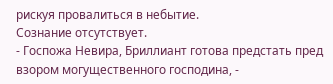рискуя провалиться в небытие.
Сознание отсутствует.
- Госпожа Невира, Бриллиант готова предстать пред взором могущественного господина, -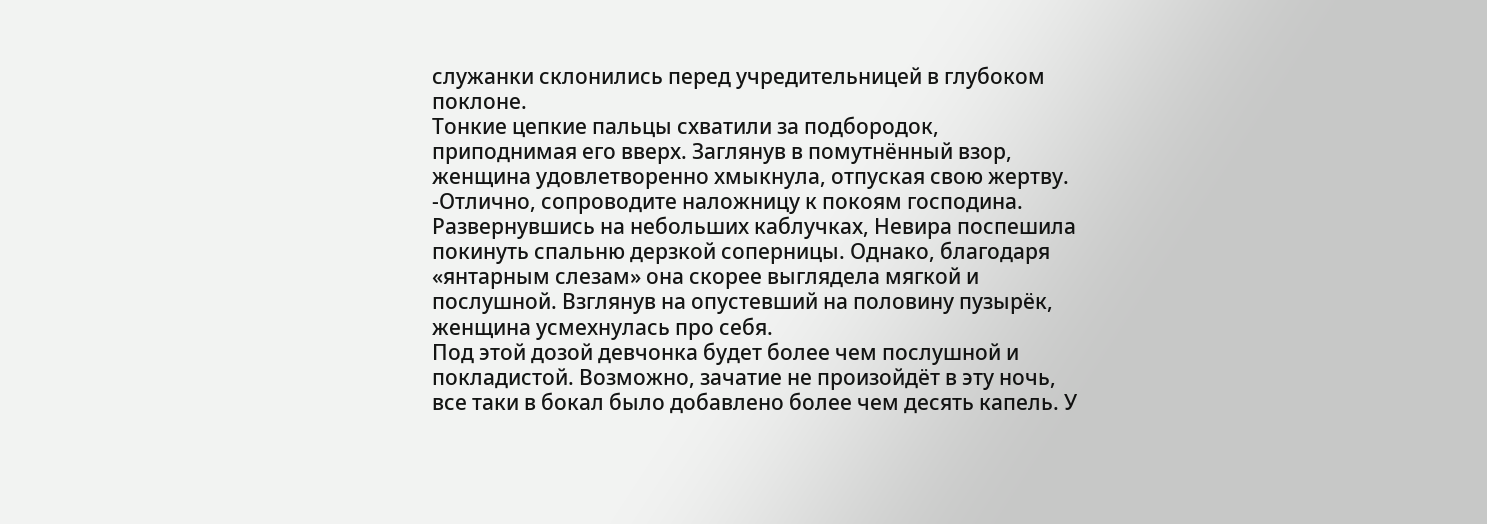служанки склонились перед учредительницей в глубоком поклоне.
Тонкие цепкие пальцы схватили за подбородок, приподнимая его вверх. Заглянув в помутнённый взор, женщина удовлетворенно хмыкнула, отпуская свою жертву.
-Отлично, сопроводите наложницу к покоям господина.
Развернувшись на небольших каблучках, Невира поспешила покинуть спальню дерзкой соперницы. Однако, благодаря «янтарным слезам» она скорее выглядела мягкой и послушной. Взглянув на опустевший на половину пузырёк, женщина усмехнулась про себя.
Под этой дозой девчонка будет более чем послушной и покладистой. Возможно, зачатие не произойдёт в эту ночь, все таки в бокал было добавлено более чем десять капель. У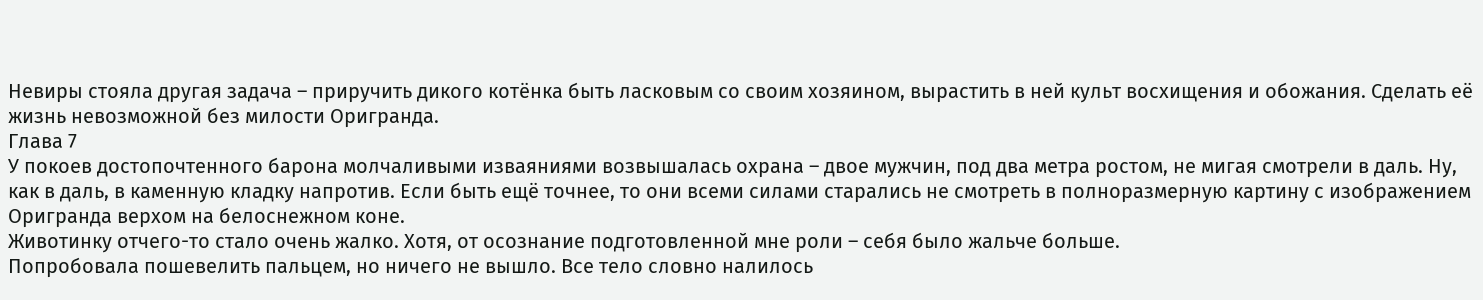Невиры стояла другая задача – приручить дикого котёнка быть ласковым со своим хозяином, вырастить в ней культ восхищения и обожания. Сделать её жизнь невозможной без милости Оригранда.
Глава 7
У покоев достопочтенного барона молчаливыми изваяниями возвышалась охрана – двое мужчин, под два метра ростом, не мигая смотрели в даль. Ну, как в даль, в каменную кладку напротив. Если быть ещё точнее, то они всеми силами старались не смотреть в полноразмерную картину с изображением Оригранда верхом на белоснежном коне.
Животинку отчего-то стало очень жалко. Хотя, от осознание подготовленной мне роли – себя было жальче больше.
Попробовала пошевелить пальцем, но ничего не вышло. Все тело словно налилось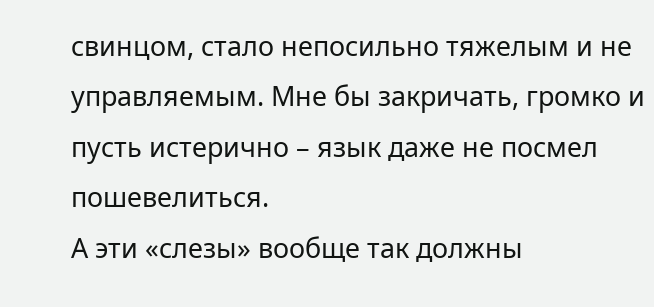свинцом, стало непосильно тяжелым и не управляемым. Мне бы закричать, громко и пусть истерично – язык даже не посмел пошевелиться.
А эти «слезы» вообще так должны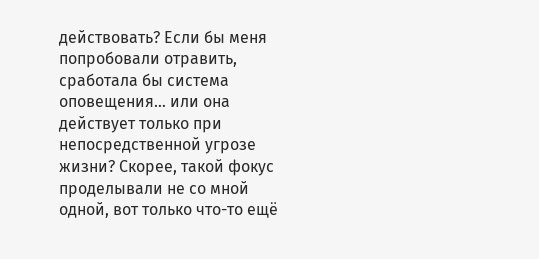действовать? Если бы меня попробовали отравить, сработала бы система оповещения… или она действует только при непосредственной угрозе жизни? Скорее, такой фокус проделывали не со мной одной, вот только что-то ещё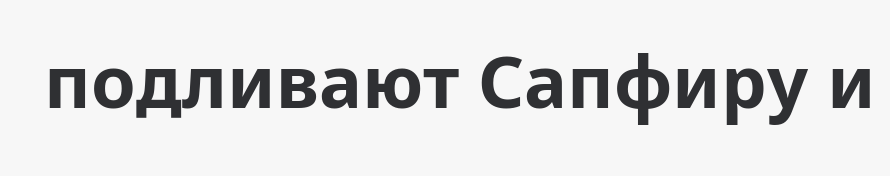подливают Сапфиру и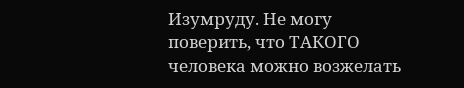Изумруду. Не могу поверить, что ТАКОГО человека можно возжелать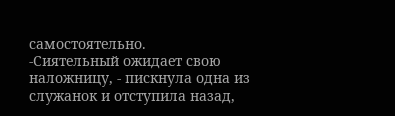самостоятельно.
-Сиятельный ожидает свою наложницу, - пискнула одна из служанок и отступила назад,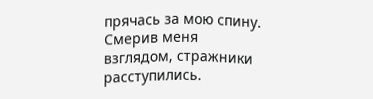прячась за мою спину.
Смерив меня взглядом, стражники расступились.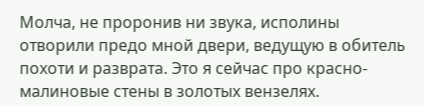Молча, не проронив ни звука, исполины отворили предо мной двери, ведущую в обитель похоти и разврата. Это я сейчас про красно-малиновые стены в золотых вензелях.